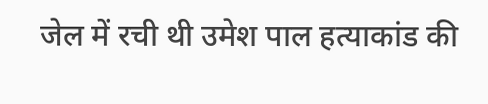जेल में रची थी उमेश पाल हत्याकांड की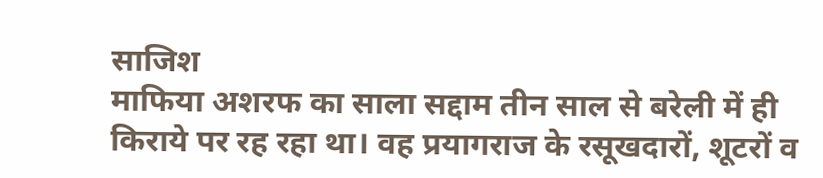साजिश
माफिया अशरफ का साला सद्दाम तीन साल से बरेली में ही किराये पर रह रहा था। वह प्रयागराज के रसूखदारों, शूटरों व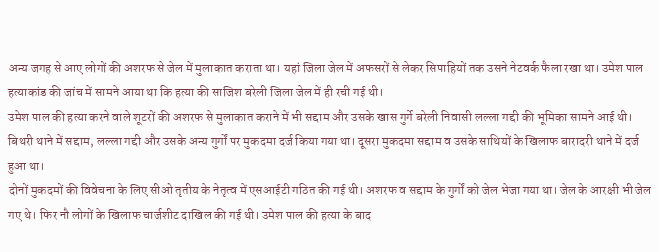अन्य जगह से आए लोगों की अशरफ से जेल में मुलाकात कराता था। यहां जिला जेल में अफसरों से लेकर सिपाहियों तक उसने नेटवर्क फैला रखा था। उमेश पाल हत्याकांड की जांच में सामने आया था कि हत्या की साजिश बरेली जिला जेल में ही रची गई थी।
उमेश पाल की हत्या करने वाले शूटरों की अशरफ से मुलाकात कराने में भी सद्दाम और उसके खास गुर्गे बरेली निवासी लल्ला गद्दी की भूमिका सामने आई थी। बिथरी थाने में सद्दाम, लल्ला गद्दी और उसके अन्य गुर्गों पर मुकदमा दर्ज किया गया था। दूसरा मुकदमा सद्दाम व उसके साथियों के खिलाफ बारादरी थाने में दर्ज हुआ था।
दोनों मुकदमों की विवेचना के लिए सीओ तृतीय के नेतृत्व में एसआईटी गठित की गई थी। अशरफ व सद्दाम के गुर्गों को जेल भेजा गया था। जेल के आरक्षी भी जेल गए थे। फिर नौ लोगों के खिलाफ चार्जशीट दाखिल की गई थी। उमेश पाल की हत्या के बाद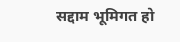सद्दाम भूमिगत हो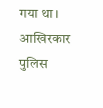गया था। आखिरकार पुलिस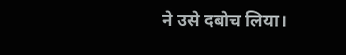ने उसे दबोच लिया।